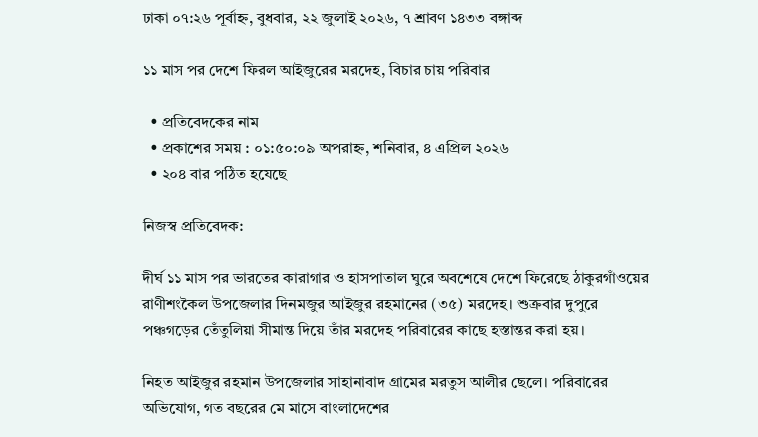ঢাকা ০৭:২৬ পূর্বাহ্ন, বুধবার, ২২ জুলাই ২০২৬, ৭ শ্রাবণ ১৪৩৩ বঙ্গাব্দ

১১ মাস পর দেশে ফিরল আইজুরের মরদেহ, বিচার চায় পরিবার

  • প্রতিবেদকের নাম
  • প্রকাশের সময় : ০১:৫০:০৯ অপরাহ্ন, শনিবার, ৪ এপ্রিল ২০২৬
  • ২০৪ বার পঠিত হযেছে

নিজস্ব প্রতিবেদক:

দীর্ঘ ১১ মাস পর ভারতের কারাগার ও হাসপাতাল ঘুরে অবশেষে দেশে ফিরেছে ঠাকুরগাঁওয়ের রাণীশংকৈল উপজেলার দিনমজুর আইজুর রহমানের (৩৫) মরদেহ। শুক্রবার দুপুরে পঞ্চগড়ের তেঁতুলিয়া সীমান্ত দিয়ে তাঁর মরদেহ পরিবারের কাছে হস্তান্তর করা হয়।

নিহত আইজুর রহমান উপজেলার সাহানাবাদ গ্রামের মরতুস আলীর ছেলে। পরিবারের অভিযোগ, গত বছরের মে মাসে বাংলাদেশের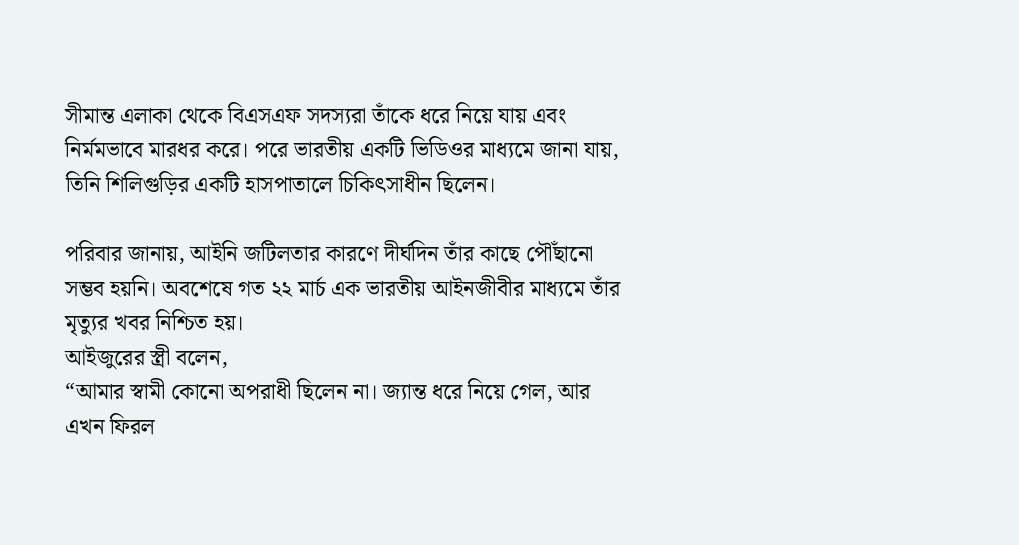সীমান্ত এলাকা থেকে বিএসএফ সদস্যরা তাঁকে ধরে নিয়ে যায় এবং নির্মমভাবে মারধর করে। পরে ভারতীয় একটি ভিডিওর মাধ্যমে জানা যায়, তিনি শিলিগুড়ির একটি হাসপাতালে চিকিৎসাধীন ছিলেন।

পরিবার জানায়, আইনি জটিলতার কারণে দীর্ঘদিন তাঁর কাছে পৌঁছানো সম্ভব হয়নি। অবশেষে গত ২২ মার্চ এক ভারতীয় আইনজীবীর মাধ্যমে তাঁর মৃত্যুর খবর নিশ্চিত হয়।
আইজুরের স্ত্রী বলেন,
“আমার স্বামী কোনো অপরাধী ছিলেন না। জ্যান্ত ধরে নিয়ে গেল, আর এখন ফিরল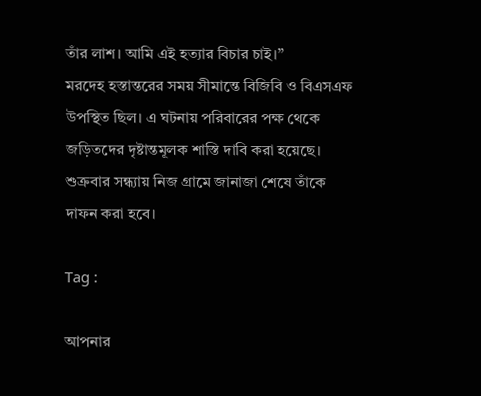তাঁর লাশ। আমি এই হত্যার বিচার চাই।”
মরদেহ হস্তান্তরের সময় সীমান্তে বিজিবি ও বিএসএফ উপস্থিত ছিল। এ ঘটনায় পরিবারের পক্ষ থেকে জড়িতদের দৃষ্টান্তমূলক শাস্তি দাবি করা হয়েছে।
শুক্রবার সন্ধ্যায় নিজ গ্রামে জানাজা শেষে তাঁকে দাফন করা হবে।

Tag :

আপনার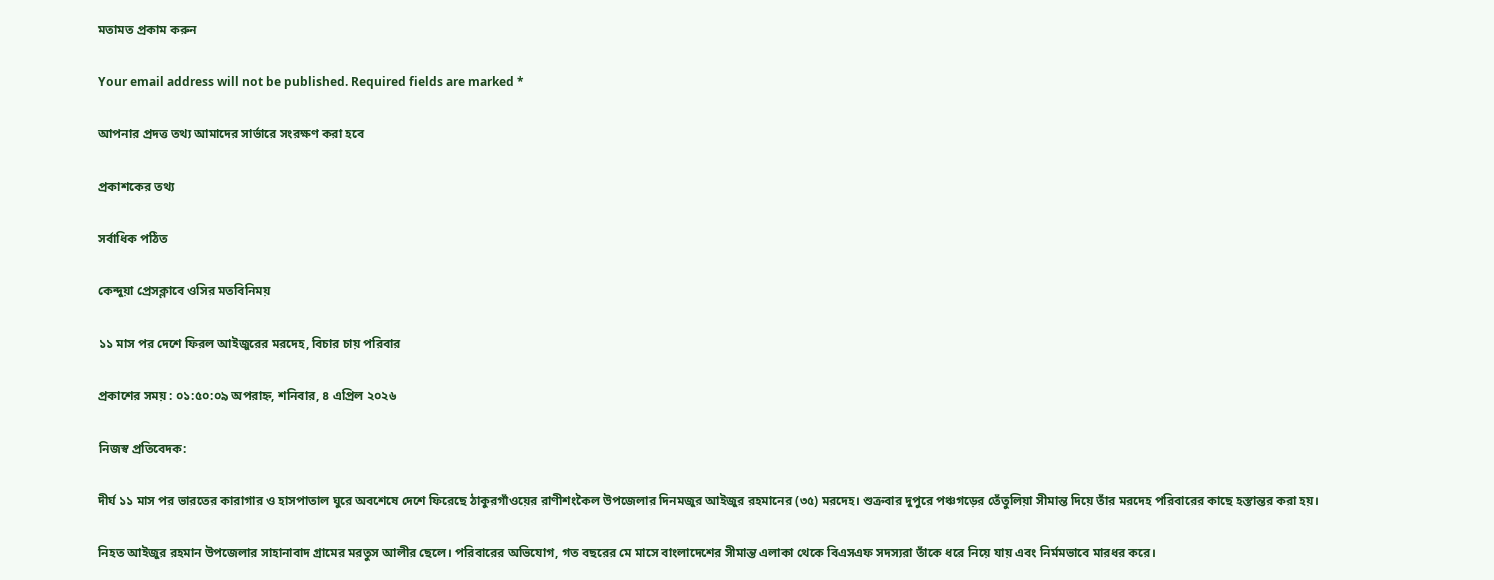মতামত প্রকাম করুন

Your email address will not be published. Required fields are marked *

আপনার প্রদত্ত তথ্য আমাদের সার্ভারে সংরক্ষণ করা হবে

প্রকাশকের তথ্য

সর্বাধিক পঠিত

কেন্দুয়া প্রেসক্লাবে ওসির মতবিনিময়

১১ মাস পর দেশে ফিরল আইজুরের মরদেহ, বিচার চায় পরিবার

প্রকাশের সময় : ০১:৫০:০৯ অপরাহ্ন, শনিবার, ৪ এপ্রিল ২০২৬

নিজস্ব প্রতিবেদক:

দীর্ঘ ১১ মাস পর ভারতের কারাগার ও হাসপাতাল ঘুরে অবশেষে দেশে ফিরেছে ঠাকুরগাঁওয়ের রাণীশংকৈল উপজেলার দিনমজুর আইজুর রহমানের (৩৫) মরদেহ। শুক্রবার দুপুরে পঞ্চগড়ের তেঁতুলিয়া সীমান্ত দিয়ে তাঁর মরদেহ পরিবারের কাছে হস্তান্তর করা হয়।

নিহত আইজুর রহমান উপজেলার সাহানাবাদ গ্রামের মরতুস আলীর ছেলে। পরিবারের অভিযোগ, গত বছরের মে মাসে বাংলাদেশের সীমান্ত এলাকা থেকে বিএসএফ সদস্যরা তাঁকে ধরে নিয়ে যায় এবং নির্মমভাবে মারধর করে।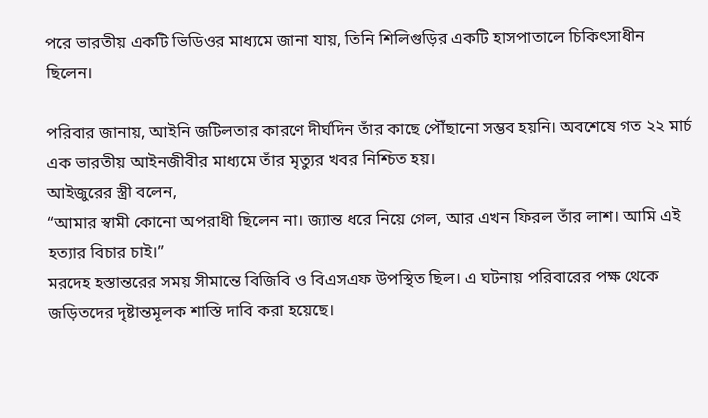পরে ভারতীয় একটি ভিডিওর মাধ্যমে জানা যায়, তিনি শিলিগুড়ির একটি হাসপাতালে চিকিৎসাধীন ছিলেন।

পরিবার জানায়, আইনি জটিলতার কারণে দীর্ঘদিন তাঁর কাছে পৌঁছানো সম্ভব হয়নি। অবশেষে গত ২২ মার্চ এক ভারতীয় আইনজীবীর মাধ্যমে তাঁর মৃত্যুর খবর নিশ্চিত হয়।
আইজুরের স্ত্রী বলেন,
“আমার স্বামী কোনো অপরাধী ছিলেন না। জ্যান্ত ধরে নিয়ে গেল, আর এখন ফিরল তাঁর লাশ। আমি এই হত্যার বিচার চাই।”
মরদেহ হস্তান্তরের সময় সীমান্তে বিজিবি ও বিএসএফ উপস্থিত ছিল। এ ঘটনায় পরিবারের পক্ষ থেকে জড়িতদের দৃষ্টান্তমূলক শাস্তি দাবি করা হয়েছে।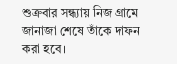শুক্রবার সন্ধ্যায় নিজ গ্রামে জানাজা শেষে তাঁকে দাফন করা হবে।